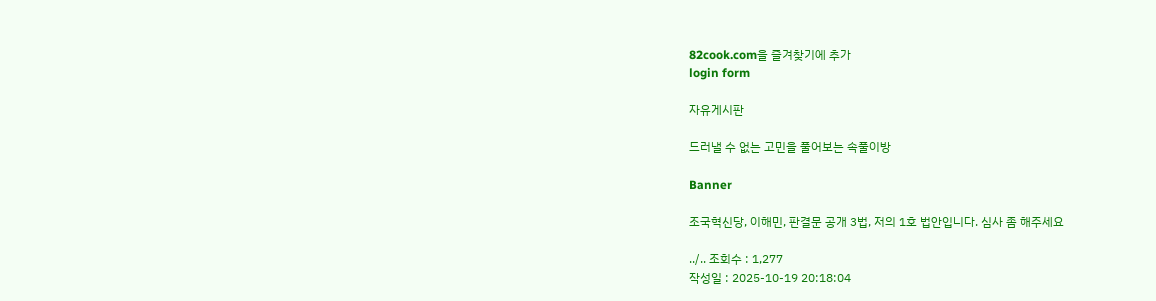82cook.com을 즐겨찾기에 추가
login form

자유게시판

드러낼 수 없는 고민을 풀어보는 속풀이방

Banner

조국혁신당, 이해민, 판결문 공개 3법, 저의 1호 법안입니다. 심사 좀 해주세요

../.. 조회수 : 1,277
작성일 : 2025-10-19 20:18:04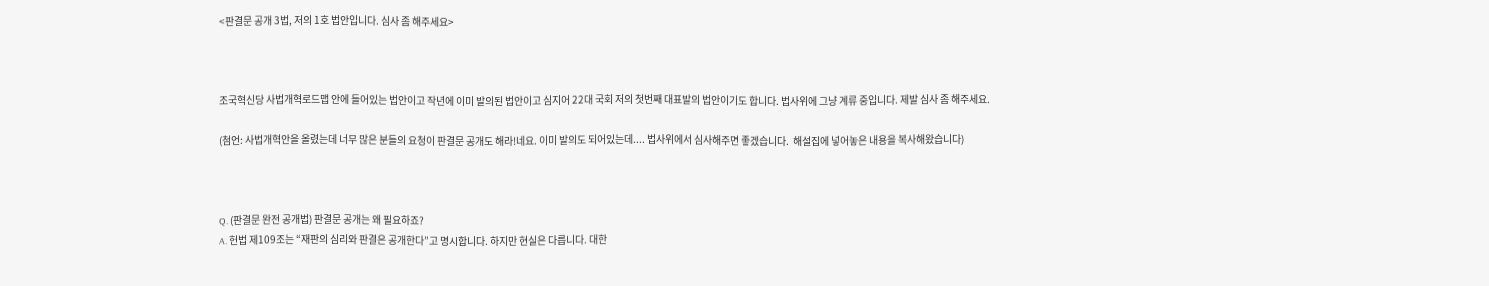<판결문 공개 3법, 저의 1호 법안입니다. 심사 좀 해주세요>



조국혁신당 사법개혁로드맵 안에 들어있는 법안이고 작년에 이미 발의된 법안이고 심지어 22대 국회 저의 첫번째 대표발의 법안이기도 합니다. 법사위에 그냥 계류 중입니다. 제발 심사 좀 해주세요.

(첨언: 사법개혁안을 올렸는데 너무 많은 분들의 요청이 판결문 공개도 해라!네요. 이미 발의도 되어있는데.... 법사위에서 심사해주면 좋겠습니다.  해설집에 넣어놓은 내용을 복사해왔습니다)



Q. (판결문 완전 공개법) 판결문 공개는 왜 필요하죠?
A. 헌법 제109조는 “재판의 심리와 판결은 공개한다”고 명시합니다. 하지만 현실은 다릅니다. 대한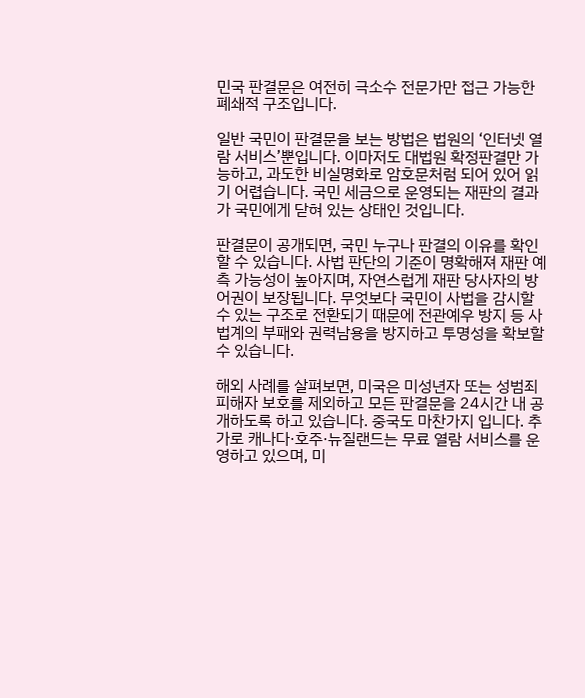민국 판결문은 여전히 극소수 전문가만 접근 가능한 폐쇄적 구조입니다.

일반 국민이 판결문을 보는 방법은 법원의 ‘인터넷 열람 서비스’뿐입니다. 이마저도 대법원 확정판결만 가능하고, 과도한 비실명화로 암호문처럼 되어 있어 읽기 어렵습니다. 국민 세금으로 운영되는 재판의 결과가 국민에게 닫혀 있는 상태인 것입니다.

판결문이 공개되면, 국민 누구나 판결의 이유를 확인할 수 있습니다. 사법 판단의 기준이 명확해져 재판 예측 가능성이 높아지며, 자연스럽게 재판 당사자의 방어권이 보장됩니다. 무엇보다 국민이 사법을 감시할 수 있는 구조로 전환되기 때문에 전관예우 방지 등 사법계의 부패와 권력남용을 방지하고 투명성을 확보할 수 있습니다.

해외 사례를 살펴보면, 미국은 미성년자 또는 성범죄 피해자 보호를 제외하고 모든 판결문을 24시간 내 공개하도록 하고 있습니다. 중국도 마찬가지 입니다. 추가로 캐나다·호주·뉴질랜드는 무료 열람 서비스를 운영하고 있으며, 미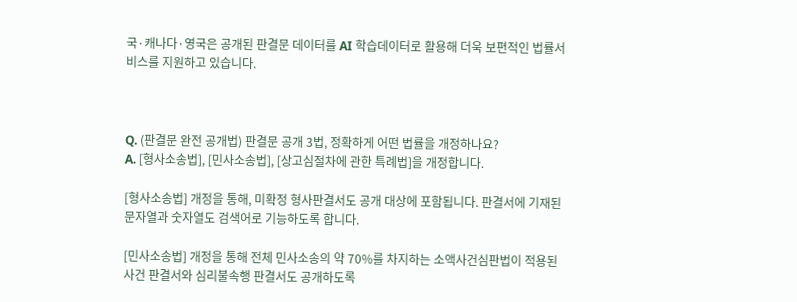국·캐나다·영국은 공개된 판결문 데이터를 AI 학습데이터로 활용해 더욱 보편적인 법률서비스를 지원하고 있습니다.



Q. (판결문 완전 공개법) 판결문 공개 3법, 정확하게 어떤 법률을 개정하나요?
A. [형사소송법], [민사소송법], [상고심절차에 관한 특례법]을 개정합니다.

[형사소송법] 개정을 통해, 미확정 형사판결서도 공개 대상에 포함됩니다. 판결서에 기재된 문자열과 숫자열도 검색어로 기능하도록 합니다.

[민사소송법] 개정을 통해 전체 민사소송의 약 70%를 차지하는 소액사건심판법이 적용된 사건 판결서와 심리불속행 판결서도 공개하도록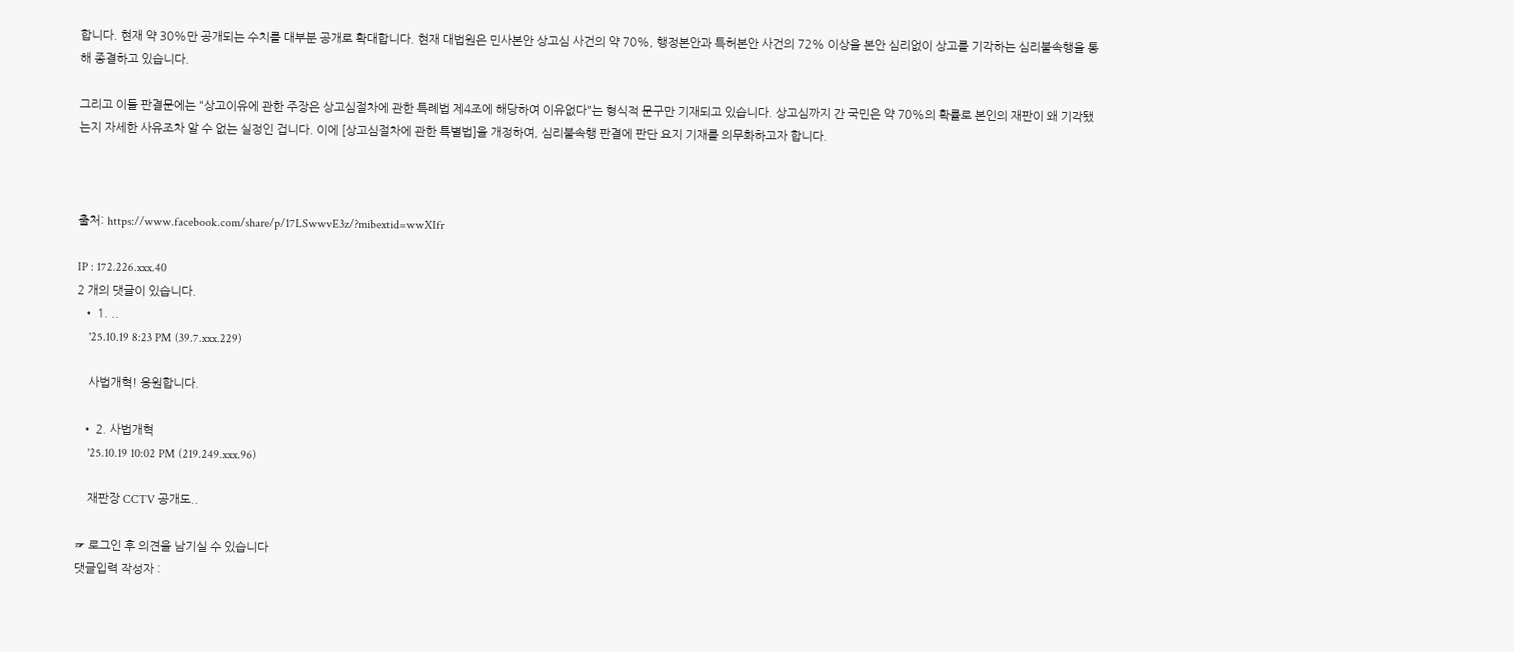합니다. 현재 약 30%만 공개되는 수치를 대부분 공개로 확대합니다. 현재 대법원은 민사본안 상고심 사건의 약 70%, 행정본안과 특허본안 사건의 72% 이상을 본안 심리없이 상고를 기각하는 심리불속행을 통해 종결하고 있습니다.

그리고 이들 판결문에는 "상고이유에 관한 주장은 상고심절차에 관한 특례법 제4조에 해당하여 이유없다"는 형식적 문구만 기재되고 있습니다. 상고심까지 간 국민은 약 70%의 확률로 본인의 재판이 왜 기각됐는지 자세한 사유조차 알 수 없는 실정인 겁니다. 이에 [상고심절차에 관한 특별법]을 개정하여, 심리불속행 판결에 판단 요지 기재를 의무화하고자 합니다.



출처: https://www.facebook.com/share/p/17LSwwvE3z/?mibextid=wwXIfr

IP : 172.226.xxx.40
2 개의 댓글이 있습니다.
  • 1. ..
    '25.10.19 8:23 PM (39.7.xxx.229)

    사법개혁! 응원합니다.

  • 2. 사법개혁
    '25.10.19 10:02 PM (219.249.xxx.96)

    재판장 CCTV 공개도..

☞ 로그인 후 의견을 남기실 수 있습니다
댓글입력 작성자 :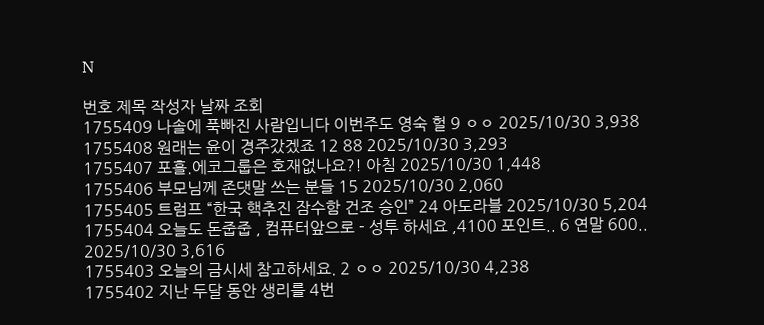N

번호 제목 작성자 날짜 조회
1755409 나솔에 푹빠진 사람입니다 이번주도 영숙 헐 9 ㅇㅇ 2025/10/30 3,938
1755408 원래는 윤이 경주갔겠죠 12 88 2025/10/30 3,293
1755407 포홀.에코그룹은 호재없나요?! 아침 2025/10/30 1,448
1755406 부모님께 존댓말 쓰는 분들 15 2025/10/30 2,060
1755405 트럼프 “한국 핵추진 잠수함 건조 승인” 24 아도라블 2025/10/30 5,204
1755404 오늘도 돈줍줍 , 컴퓨터앞으로 - 성투 하세요 ,4100 포인트.. 6 연말 600.. 2025/10/30 3,616
1755403 오늘의 금시세 참고하세요. 2 ㅇㅇ 2025/10/30 4,238
1755402 지난 두달 동안 생리를 4번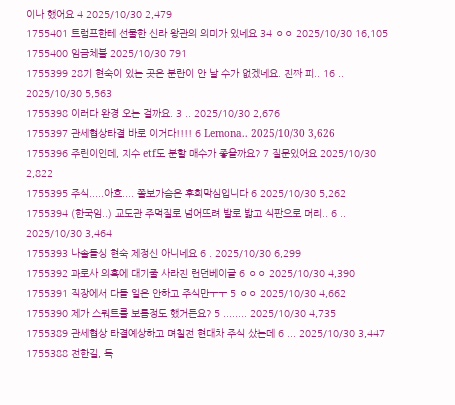이나 했어요 4 2025/10/30 2,479
1755401 트럼프한테 선물한 신라 왕관의 의미가 있네요 34 ㅇㅇ 2025/10/30 16,105
1755400 임금체불 2025/10/30 791
1755399 28기 현숙이 있는 곳은 분란이 안 날 수가 없겠네요. 진짜 피.. 16 .. 2025/10/30 5,563
1755398 이러다 완경 오는 걸까요. 3 .. 2025/10/30 2,676
1755397 관세협상타결 바로 이거다!!!! 6 Lemona.. 2025/10/30 3,626
1755396 주린이인데, 지수 etf도 분할 매수가 좋을까요? 7 질문있어요 2025/10/30 2,822
1755395 주식.....아흐.... 쫄보가슴은 후회막심입니다 6 2025/10/30 5,262
1755394 (한국임..) 교도관 주먹질로 넘어뜨려 발로 밟고 식판으로 머리.. 6 .. 2025/10/30 3,464
1755393 나솔돌싱 현숙 제정신 아니네요 6 . 2025/10/30 6,299
1755392 과로사 의혹에 대기줄 사라진 런던베이글 6 ㅇㅇ 2025/10/30 4,390
1755391 직장에서 다들 일은 안하고 주식만ㅜㅜ 5 ㅇㅇ 2025/10/30 4,662
1755390 제가 스쿼트를 보름정도 했거든요? 5 ........ 2025/10/30 4,735
1755389 관세협상 타결예상하고 며칠전 현대차 주식 샀는데 6 ... 2025/10/30 3,447
1755388 전한길, 독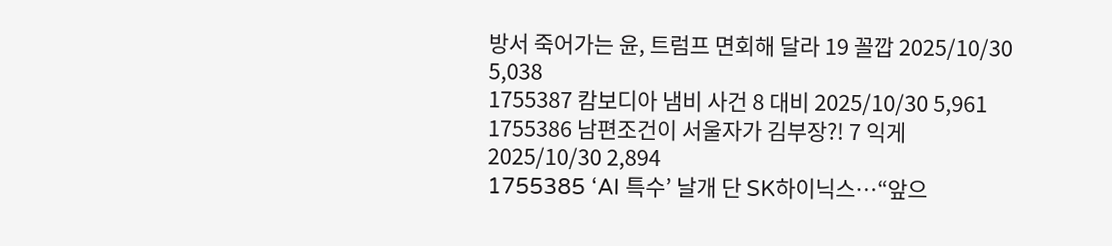방서 죽어가는 윤, 트럼프 면회해 달라 19 꼴깝 2025/10/30 5,038
1755387 캄보디아 냄비 사건 8 대비 2025/10/30 5,961
1755386 남편조건이 서울자가 김부장?! 7 익게 2025/10/30 2,894
1755385 ‘AI 특수’ 날개 단 SK하이닉스…“앞으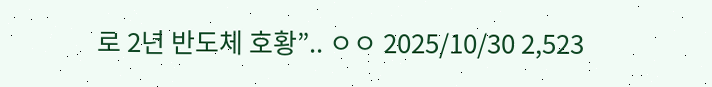로 2년 반도체 호황”.. ㅇㅇ 2025/10/30 2,523